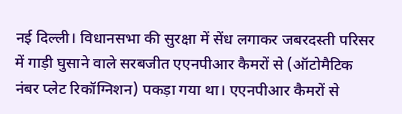नई दिल्ली। विधानसभा की सुरक्षा में सेंध लगाकर जबरदस्ती परिसर में गाड़ी घुसाने वाले सरबजीत एएनपीआर कैमरों से (ऑटोमैटिक नंबर प्लेट रिकॉग्निशन) पकड़ा गया था। एएनपीआर कैमरों से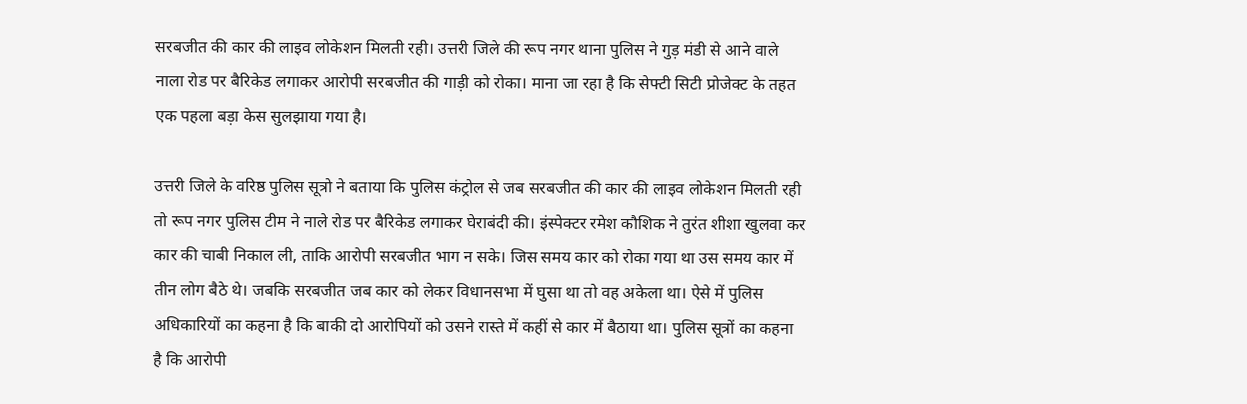सरबजीत की कार की लाइव लोकेशन मिलती रही। उत्तरी जिले की रूप नगर थाना पुलिस ने गुड़ मंडी से आने वाले नाला रोड पर बैरिकेड लगाकर आरोपी सरबजीत की गाड़ी को रोका। माना जा रहा है कि सेफ्टी सिटी प्रोजेक्ट के तहत एक पहला बड़ा केस सुलझाया गया है।

उत्तरी जिले के वरिष्ठ पुलिस सूत्रो ने बताया कि पुलिस कंट्रोल से जब सरबजीत की कार की लाइव लोकेशन मिलती रही तो रूप नगर पुलिस टीम ने नाले रोड पर बैरिकेड लगाकर घेराबंदी की। इंस्पेक्टर रमेश कौशिक ने तुरंत शीशा खुलवा कर कार की चाबी निकाल ली, ताकि आरोपी सरबजीत भाग न सके। जिस समय कार को रोका गया था उस समय कार में तीन लोग बैठे थे। जबकि सरबजीत जब कार को लेकर विधानसभा में घुसा था तो वह अकेला था। ऐसे में पुलिस अधिकारियों का कहना है कि बाकी दो आरोपियों को उसने रास्ते में कहीं से कार में बैठाया था। पुलिस सूत्रों का कहना है कि आरोपी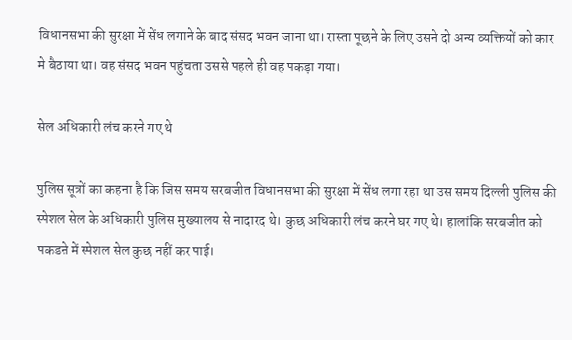विधानसभा की सुरक्षा में सेंध लगाने के बाद संसद भवन जाना था। रास्ता पूछने के लिए उसने दो अन्य व्यक्तियों को कार मे बैठाया था। वह संसद भवन पहुंचता उससे पहले ही वह पकड़ा गया।

सेल अधिकारी लंच करने गए थे

पुलिस सूत्रों का कहना है कि जिस समय सरबजीत विधानसभा की सुरक्षा में सेंध लगा रहा था उस समय दिल्ली पुलिस की स्पेशल सेल के अधिकारी पुलिस मुख्यालय से नादारद थे। कुछ अधिकारी लंच करने घर गए थे। हालांकि सरबजीत को पकडऩे में स्पेशल सेल कुछ नहीं कर पाई।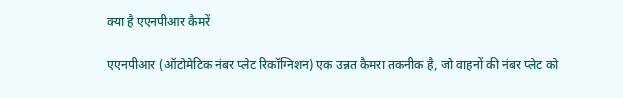क्या है एएनपीआर कैमरें

एएनपीआर (ऑटोमेटिक नंबर प्लेट रिकॉग्निशन) एक उन्नत कैमरा तकनीक है, जो वाहनों की नंबर प्लेट को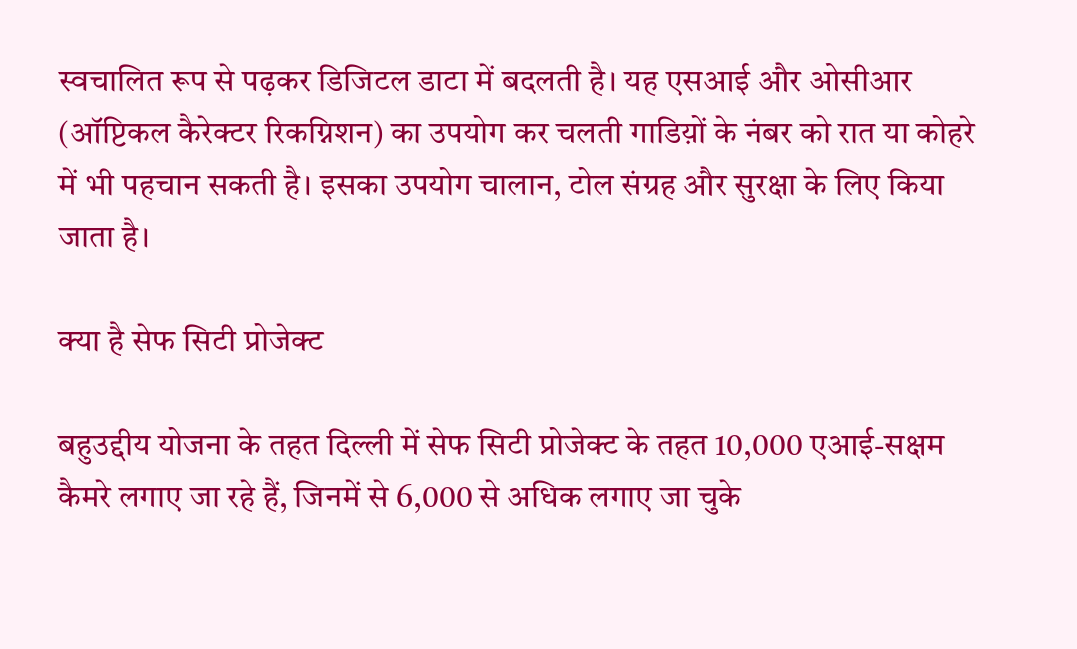स्वचालित रूप से पढ़कर डिजिटल डाटा में बदलती है। यह एसआई और ओसीआर (ऑप्टिकल कैरेक्टर रिकग्निशन) का उपयोग कर चलती गाडिय़ों के नंबर को रात या कोहरे में भी पहचान सकती है। इसका उपयोग चालान, टोल संग्रह और सुरक्षा के लिए किया जाता है।

क्या है सेफ सिटी प्रोजेक्ट

बहुउद्दीय योजना के तहत दिल्ली में सेफ सिटी प्रोजेक्ट के तहत 10,000 एआई-सक्षम कैमरे लगाए जा रहे हैं, जिनमें से 6,000 से अधिक लगाए जा चुके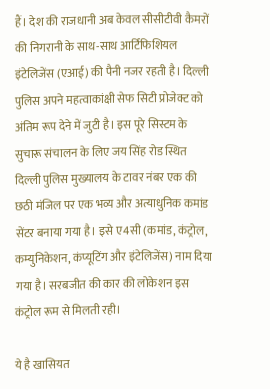हैं। देश की राजधानी अब केवल सीसीटीवी कैमरों की निगरानी के साथ-साथ आर्टिफिशियल इंटेलिजेंस (एआई) की पैनी नजर रहती है। दिल्ली पुलिस अपने महत्वाकांक्षी सेफ सिटी प्रोजेक्ट को अंतिम रूप देने में जुटी है। इस पूरे सिस्टम के सुचारू संचालन के लिए जय सिंह रोड स्थित दिल्ली पुलिस मुख्यालय के टावर नंबर एक की छठी मंजिल पर एक भव्य और अत्याधुनिक कमांड सेंटर बनाया गया है। इसे ए4सी (कमांड, कंट्रोल, कम्युनिकेशन, कंप्यूटिंग और इंटेलिजेंस) नाम दिया गया है। सरबजीत की कार की लोकेशन इस कंट्रोल रूम से मिलती रही।

ये है खासियत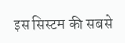इस सिस्टम की सबसे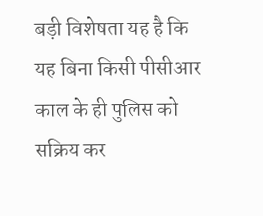बड़ी विशेषता यह है कि यह बिना किसी पीसीआर काल के ही पुलिस को सक्रिय कर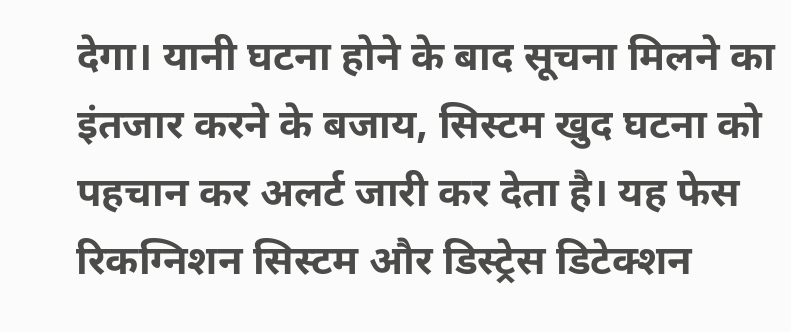देगा। यानी घटना होने के बाद सूचना मिलने का इंतजार करने के बजाय, सिस्टम खुद घटना को पहचान कर अलर्ट जारी कर देता है। यह फेस रिकग्निशन सिस्टम और डिस्ट्रेस डिटेक्शन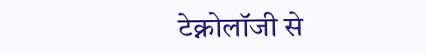टेक्नोलॉजी से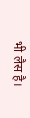भी लैस है।